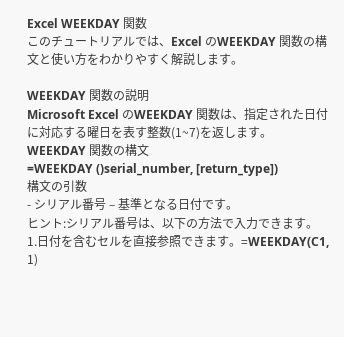Excel WEEKDAY 関数
このチュートリアルでは、Excel のWEEKDAY 関数の構文と使い方をわかりやすく解説します。

WEEKDAY 関数の説明
Microsoft Excel のWEEKDAY 関数は、指定された日付に対応する曜日を表す整数(1~7)を返します。
WEEKDAY 関数の構文
=WEEKDAY ()serial_number, [return_type])
構文の引数
- シリアル番号 – 基準となる日付です。
ヒント:シリアル番号は、以下の方法で入力できます。
1.日付を含むセルを直接参照できます。=WEEKDAY(C1, 1)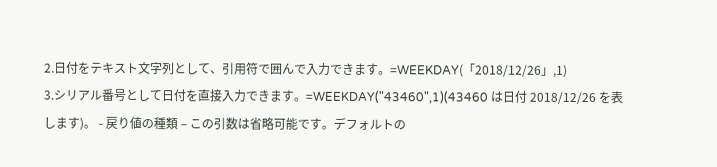2.日付をテキスト文字列として、引用符で囲んで入力できます。=WEEKDAY(「2018/12/26」,1)
3.シリアル番号として日付を直接入力できます。=WEEKDAY("43460",1)(43460 は日付 2018/12/26 を表します)。 - 戻り値の種類 – この引数は省略可能です。デフォルトの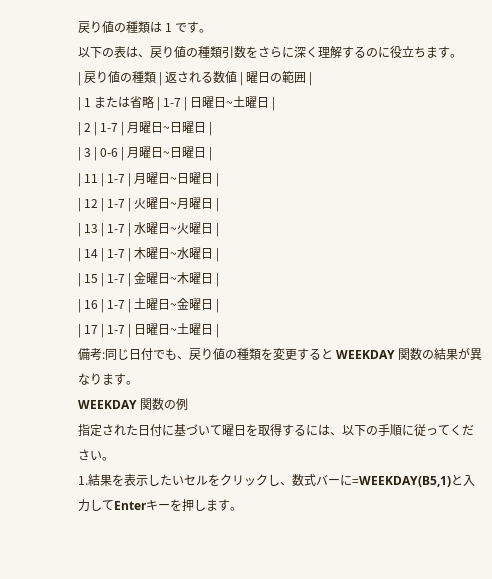戻り値の種類は 1 です。
以下の表は、戻り値の種類引数をさらに深く理解するのに役立ちます。
| 戻り値の種類 | 返される数値 | 曜日の範囲 |
| 1 または省略 | 1-7 | 日曜日~土曜日 |
| 2 | 1-7 | 月曜日~日曜日 |
| 3 | 0-6 | 月曜日~日曜日 |
| 11 | 1-7 | 月曜日~日曜日 |
| 12 | 1-7 | 火曜日~月曜日 |
| 13 | 1-7 | 水曜日~火曜日 |
| 14 | 1-7 | 木曜日~水曜日 |
| 15 | 1-7 | 金曜日~木曜日 |
| 16 | 1-7 | 土曜日~金曜日 |
| 17 | 1-7 | 日曜日~土曜日 |
備考:同じ日付でも、戻り値の種類を変更すると WEEKDAY 関数の結果が異なります。
WEEKDAY 関数の例
指定された日付に基づいて曜日を取得するには、以下の手順に従ってください。
1.結果を表示したいセルをクリックし、数式バーに=WEEKDAY(B5,1)と入力してEnterキーを押します。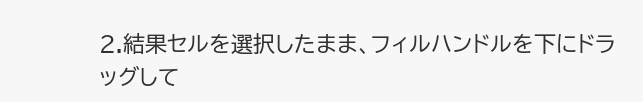2.結果セルを選択したまま、フィルハンドルを下にドラッグして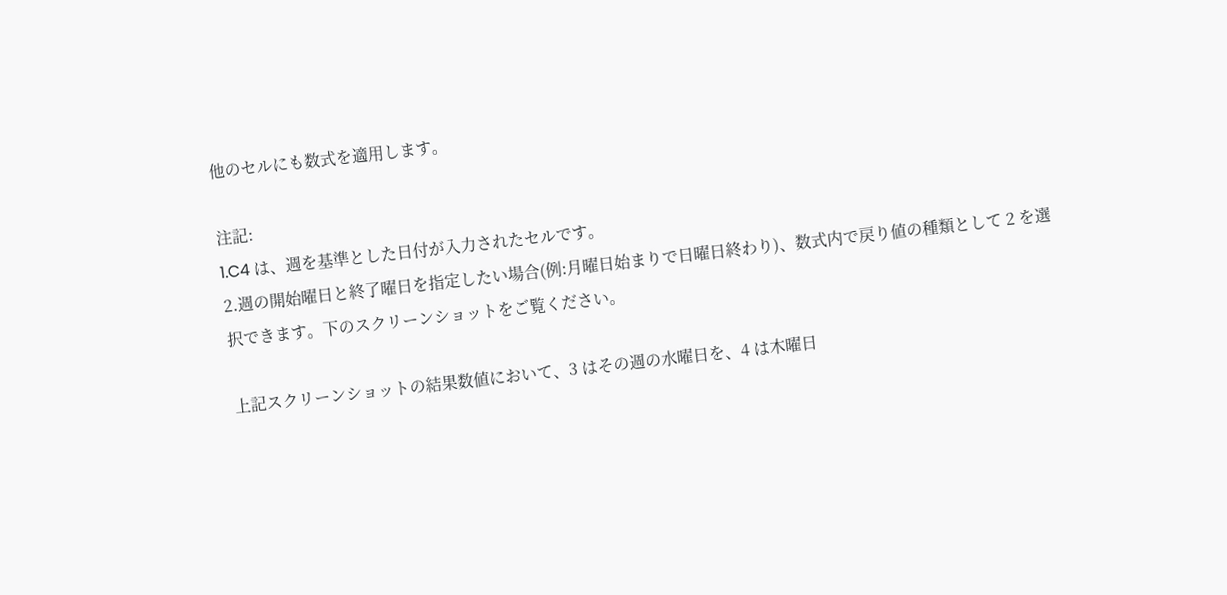他のセルにも数式を適用します。

注記:
1.C4 は、週を基準とした日付が入力されたセルです。
2.週の開始曜日と終了曜日を指定したい場合(例:月曜日始まりで日曜日終わり)、数式内で戻り値の種類として 2 を選択できます。下のスクリーンショットをご覧ください。

上記スクリーンショットの結果数値において、3 はその週の水曜日を、4 は木曜日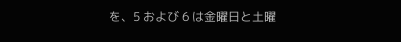を、5 および 6 は金曜日と土曜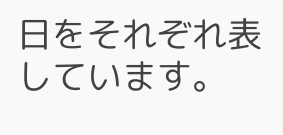日をそれぞれ表しています。